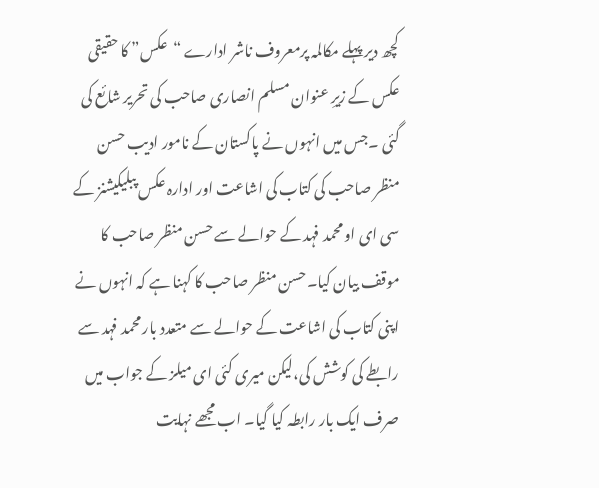کچھ دیر پہلے مکالمہ پرمعروف ناشر ادارے “عکس” کا حقیقی عکس کے زیرِ عنوان مسلم انصاری صاحب کی تحریر شائع کی گئی ۔جس میں انہوں نے پاکستان کے نامور ادیب حسن منظر صاحب کی کتاب کی اشاعت اور ادارہ عکس پبلیکیشنز کے سی ای او محمد فہد کے حوالے سے حسن منظر صاحب کا موقف بیان کیا۔حسن منظر صاحب کا کہنا ہے کہ انہوں نے اپنی کتاب کی اشاعت کے حوالے سے متعدد بار محمد فہد سے رابطے کی کوشش کی،لیکن میری کئی ای میلز کے جواب میں صرف ایک بار رابطہ کیا گیا۔ اب مجھے نہایت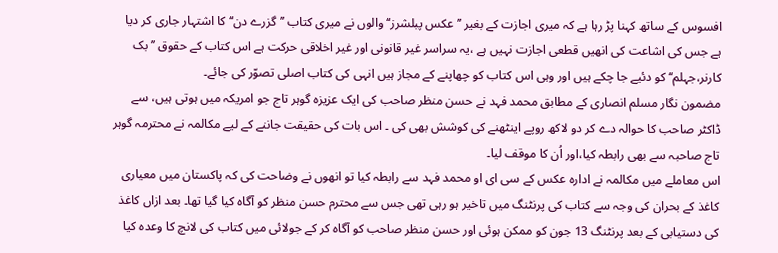افسوس کے ساتھ کہنا پڑ رہا ہے کہ میری اجازت کے بغیر ’’عکس پبلشرز‘‘ والوں نے میری کتاب ’’گزرے دن‘‘ کا اشتہار جاری کر دیا ہے جس کی اشاعت کی انھیں قطعی اجازت نہیں ہے ،یہ سراسر غیر قانونی اور غیر اخلاقی حرکت ہے اس کتاب کے حقوق ’’بک کارنر،جہلم‘‘ کو دئیے جا چکے ہیں اور وہی اس کتاب کو چھاپنے کے مجاز ہیں انہی کی کتاب اصلی تصوّر کی جائے۔
مضمون نگار مسلم انصاری کے مطابق محمد فہد نے حسن منظر صاحب کی ایک عزیزہ گوہر تاج جو امریکہ میں ہوتی ہیں، سے ڈاکٹر صاحب کا حوالہ دے کر دو لاکھ روپے اینٹھنے کی کوشش بھی کی ۔ اس بات کی حقیقت جاننے کے لیے مکالمہ نے محترمہ گوہر تاج صاحبہ سے بھی رابطہ کیا،اور اُن کا موقف لیا۔
اس معاملے میں مکالمہ نے ادارہ عکس کے سی ای او محمد فہد سے رابطہ کیا تو انھوں نے وضاحت کی کہ پاکستان میں معیاری کاغذ کے بحران کی وجہ سے کتاب کی پرنٹنگ میں تاخیر ہو رہی تھی جس سے محترم حسن منظر کو آگاہ کیا گیا تھا۔ بعد ازاں کاغذ کی دستیابی کے بعد پرنٹنگ 13 جون کو ممکن ہوئی اور حسن منظر صاحب کو آگاہ کر کے جولائی میں کتاب کی لانچ کا وعدہ کیا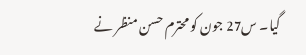گیا۔ س27 جون کو محترم حسن منظر نے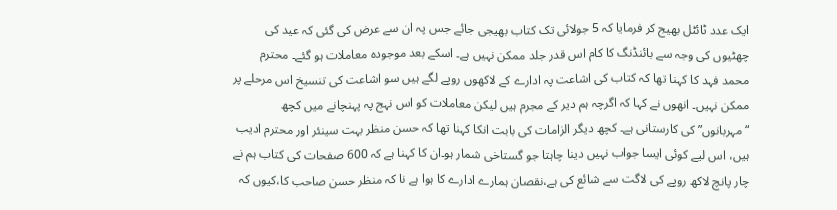ایک عدد ٹائٹل بھیج کر فرمایا کہ 5 جولائی تک کتاب بھیجی جائے جس پہ ان سے عرض کی گئی کہ عید کی چھٹیوں کی وجہ سے بائنڈنگ کا کام اس قدر جلد ممکن نہیں ہے۔ اسکے بعد موجودہ معاملات ہو گئے۔ محترم محمد فہد کا کہنا تھا کہ کتاب کی اشاعت پہ ادارے کے لاکھوں روپے لگے ہیں سو اشاعت کی تنسیخ اس مرحلے پر ممکن نہیں۔ انھوں نے کہا کہ اگرچہ ہم دیر کے مجرم ہیں لیکن معاملات کو اس نہج پہ پہنچانے میں کچھ “مہربانوں” کی کارستانی ہے۔ کچھ دیگر الزامات کی بابت انکا کہنا تھا کہ حسن منظر بہت سینئر اور محترم ادیب ہیں، اس لیے کوئی ایسا جواب نہیں دینا چاہتا جو گستاخی شمار ہو۔ان کا کہنا ہے کہ 600 صفحات کی کتاب ہم نے چار پانچ لاکھ روپے کی لاگت سے شائع کی ہے،نقصان ہمارے ادارے کا ہوا ہے نا کہ منظر حسن صاحب کا،کیوں کہ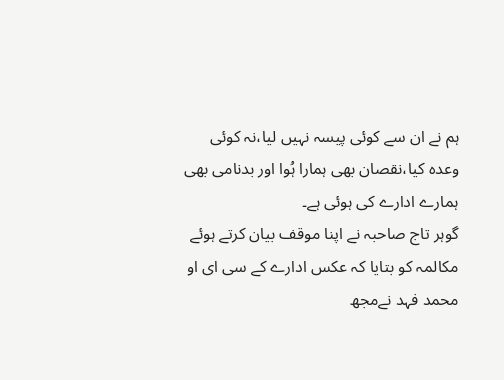ہم نے ان سے کوئی پیسہ نہیں لیا،نہ کوئی وعدہ کیا،نقصان بھی ہمارا ہُوا اور بدنامی بھی ہمارے ادارے کی ہوئی ہے۔
گوہر تاج صاحبہ نے اپنا موقف بیان کرتے ہوئے مکالمہ کو بتایا کہ عکس ادارے کے سی ای او محمد فہد نےمجھ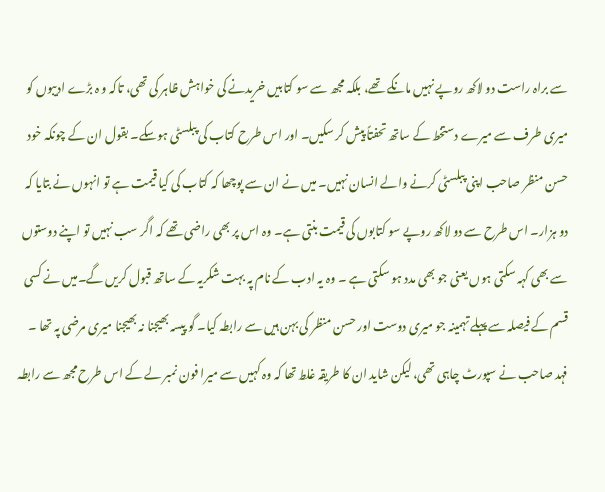سے براہ راست دو لاکھ روپے نہیں مانگے تھے، بلکہ مجھ سے سو کتابیں خریدنے کی خواہش ظاہر کی تھی، تاکہ و ہ بڑے ادیبوں کو میری طرف سے میرے دستخط کے ساتھ تحفتاً پیش کر سکیں۔ اور اس طرح کتاب کی پبلسٹی ہوسکے۔ بقول ان کے چونکہ خود حسن منظر صاحب اپنی پبلسٹی کرنے والے انسان نہیں۔ میں نے ان سے پوچھا کہ کتاب کی کیا قیمت ہے تو انہوں نے بتایا کہ دو ہزار۔ اس طرح سے دو لاکھ روپے سو کتابوں کی قیمت بنتی ہے۔ وہ اس پر بھی راضی تھے کہ اگر سب نہیں تو اپنے دوستوں سے بھی کہہ سکتی ہوں یعنی جو بھی مدد ہو سکتی ہے ۔ وہ یہ ادب کے نام پہ بہت شکریہ کے ساتھ قبول کریں گے۔میں نے کسی قسم کے فیصلہ سے پہلے تہمینہ جو میری دوست اور حسن منظر کی بہن ہیں سے رابطہ کیا۔ گو پیسہ بھیجنا نہ بھیجنا میری مرضی پہ تھا ۔ فہد صاحب نے سپورٹ چاہی تھی، لیکن شاید ان کا طریقہ غلط تھا کہ وہ کہیں سے میرا فون نمبر لے کے اس طرح مجھ سے رابطہ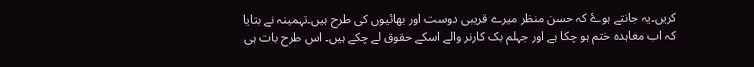کریں۔یہ جانتے ہوۓ کہ حسن منظر میرے قریبی دوست اور بھائیوں کی طرح ہیں۔تہمینہ نے بتایا کہ اب معاہدہ ختم ہو چکا ہے اور جہلم بک کارنر والے اسکے حقوق لے چکے ہیں۔ اس طرح بات ہی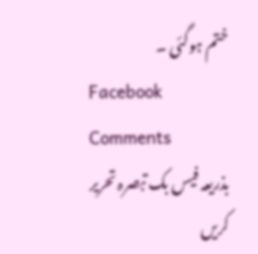ختم ہوگئی ۔
Facebook Comments
بذریعہ فیس بک تبصرہ تحریر کریں